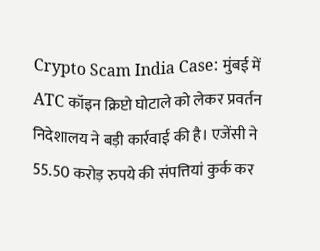Crypto Scam India Case: मुंबई में ATC कॉइन क्रिप्टो घोटाले को लेकर प्रवर्तन निदेशालय ने बड़ी कार्रवाई की है। एजेंसी ने 55.50 करोड़ रुपये की संपत्तियां कुर्क कर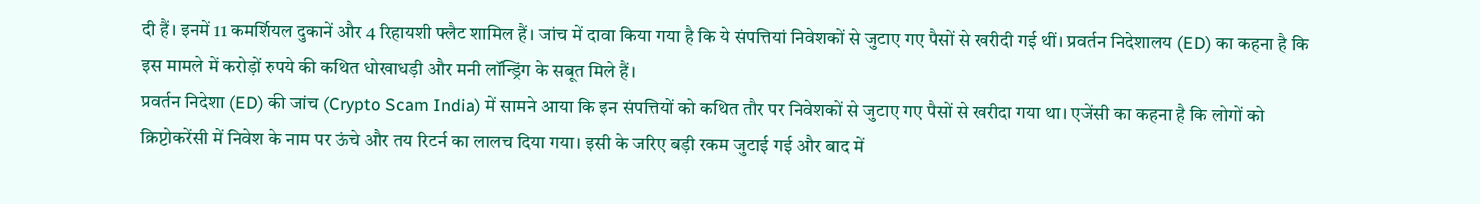दी हैं। इनमें 11 कमर्शियल दुकानें और 4 रिहायशी फ्लैट शामिल हैं। जांच में दावा किया गया है कि ये संपत्तियां निवेशकों से जुटाए गए पैसों से खरीदी गई थीं। प्रवर्तन निदेशालय (ED) का कहना है कि इस मामले में करोड़ों रुपये की कथित धोखाधड़ी और मनी लॉन्ड्रिंग के सबूत मिले हैं।
प्रवर्तन निदेशा (ED) की जांच (Crypto Scam India) में सामने आया कि इन संपत्तियों को कथित तौर पर निवेशकों से जुटाए गए पैसों से खरीदा गया था। एजेंसी का कहना है कि लोगों को क्रिप्टोकरेंसी में निवेश के नाम पर ऊंचे और तय रिटर्न का लालच दिया गया। इसी के जरिए बड़ी रकम जुटाई गई और बाद में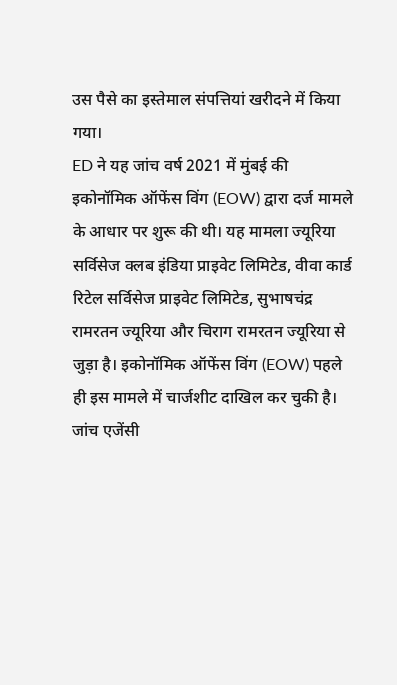उस पैसे का इस्तेमाल संपत्तियां खरीदने में किया गया।
ED ने यह जांच वर्ष 2021 में मुंबई की इकोनॉमिक ऑफेंस विंग (EOW) द्वारा दर्ज मामले के आधार पर शुरू की थी। यह मामला ज्यूरिया सर्विसेज क्लब इंडिया प्राइवेट लिमिटेड, वीवा कार्ड रिटेल सर्विसेज प्राइवेट लिमिटेड, सुभाषचंद्र रामरतन ज्यूरिया और चिराग रामरतन ज्यूरिया से जुड़ा है। इकोनॉमिक ऑफेंस विंग (EOW) पहले ही इस मामले में चार्जशीट दाखिल कर चुकी है।
जांच एजेंसी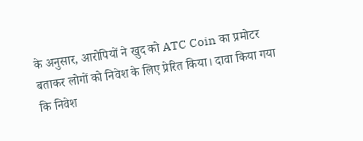के अनुसार, आरोपियों ने खुद को ATC Coin का प्रमोटर बताकर लोगों को निवेश के लिए प्रेरित किया। दावा किया गया कि निवेश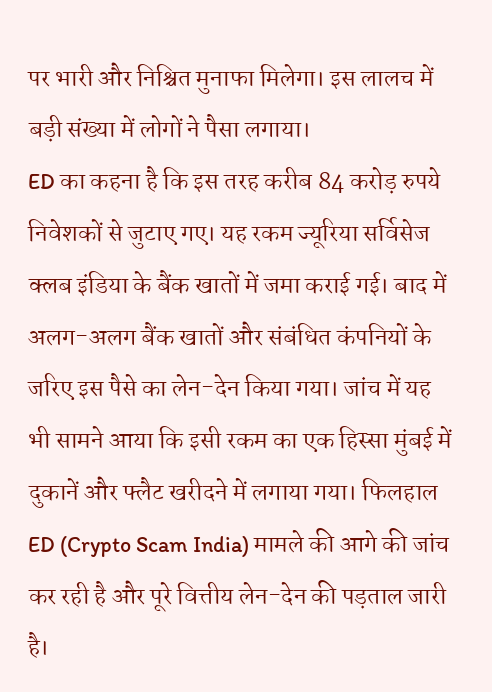पर भारी और निश्चित मुनाफा मिलेगा। इस लालच में बड़ी संख्या में लोगों ने पैसा लगाया।
ED का कहना है कि इस तरह करीब 84 करोड़ रुपये निवेशकों से जुटाए गए। यह रकम ज्यूरिया सर्विसेज क्लब इंडिया के बैंक खातों में जमा कराई गई। बाद में अलग-अलग बैंक खातों और संबंधित कंपनियों के जरिए इस पैसे का लेन-देन किया गया। जांच में यह भी सामने आया कि इसी रकम का एक हिस्सा मुंबई में दुकानें और फ्लैट खरीदने में लगाया गया। फिलहाल ED (Crypto Scam India) मामले की आगे की जांच कर रही है और पूरे वित्तीय लेन-देन की पड़ताल जारी है।